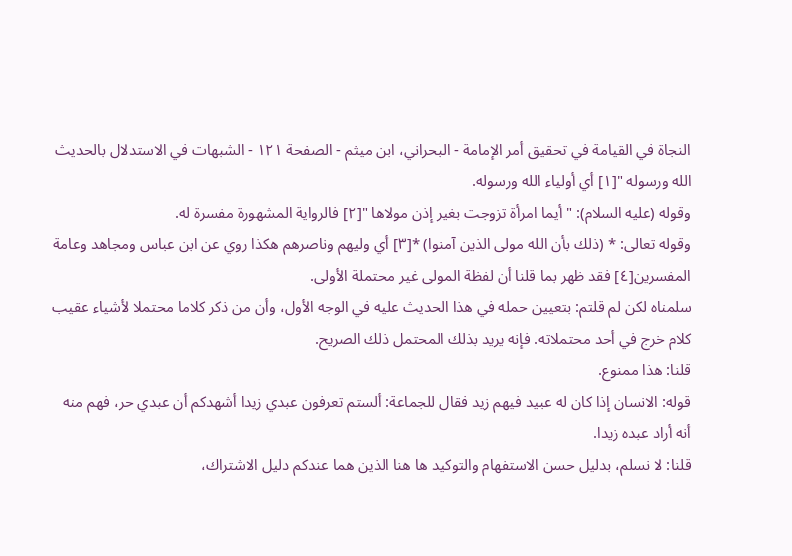النجاة في القيامة في تحقيق أمر الإمامة - البحراني، ابن ميثم - الصفحة ١٢١ - الشبهات في الاستدلال بالحديث
الله ورسوله "[١] أي أولياء الله ورسوله.
وقوله (عليه السلام): " أيما امرأة تزوجت بغير إذن مولاها "[٢] فالرواية المشهورة مفسرة له.
وقوله تعالى: * (ذلك بأن الله مولى الذين آمنوا) *[٣] أي وليهم وناصرهم هكذا روي عن ابن عباس ومجاهد وعامة المفسرين[٤] فقد ظهر بما قلنا أن لفظة المولى غير محتملة الأولى.
سلمناه لكن لم قلتم: بتعيين حمله في هذا الحديث عليه في الوجه الأول، وأن من ذكر كلاما محتملا لأشياء عقيب كلام خرج في أحد محتملاته. فإنه يريد بذلك المحتمل ذلك الصريح.
قلنا: هذا ممنوع.
قوله: الانسان إذا كان له عبيد فيهم زيد فقال للجماعة: ألستم تعرفون عبدي زيدا أشهدكم أن عبدي حر، فهم منه أنه أراد عبده زيدا.
قلنا: لا نسلم، بدليل حسن الاستفهام والتوكيد ها هنا الذين هما عندكم دليل الاشتراك،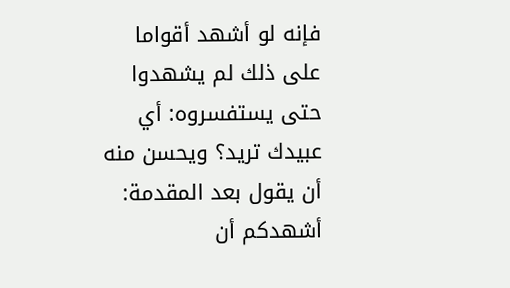فإنه لو أشهد أقواما على ذلك لم يشهدوا حتى يستفسروه: أي عبيدك تريد؟ ويحسن منه أن يقول بعد المقدمة: أشهدكم أن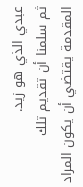عبدي الذي هو زيد.
ثم سلمنا أن تقديم تلك المقدمة يقتضي أن يكون المراد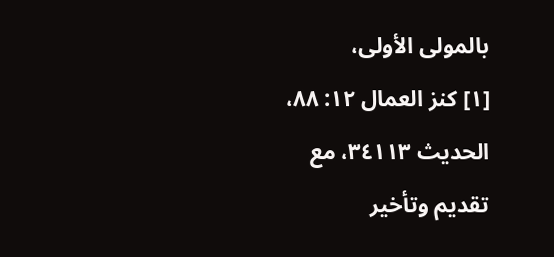بالمولى الأولى،
[١] كنز العمال ١٢: ٨٨، الحديث ٣٤١١٣، مع تقديم وتأخير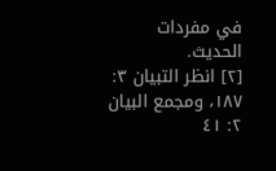في مفردات الحديث.
[٢] انظر التبيان ٣: ١٨٧، ومجمع البيان ٢: ٤١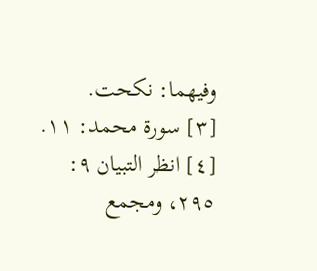وفيهما: نكحت.
[٣] سورة محمد: ١١.
[٤] انظر التبيان ٩: ٢٩٥، ومجمع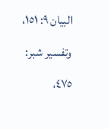البيان ٩: ١٥١، وتفسير شبر: ٤٧٥،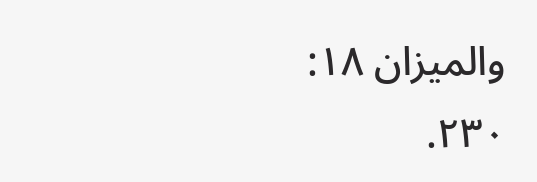والميزان ١٨:
٢٣٠.